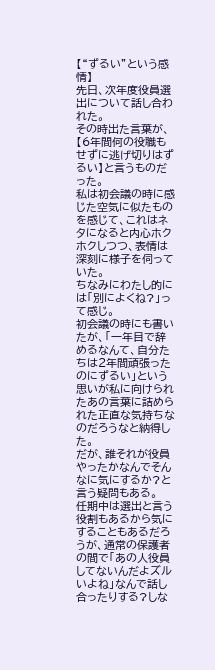【“ずるい”という感情】
先日、次年度役員選出について話し合われた。
その時出た言葉が、【6年間何の役職もせずに逃げ切りはずるい】と言うものだった。
私は初会議の時に感じた空気に似たものを感じて、これはネタになると内心ホクホクしつつ、表情は深刻に様子を伺っていた。
ちなみにわたし的には「別によくね?」って感じ。
初会議の時にも書いたが、「一年目で辞めるなんて、自分たちは2年間頑張ったのにずるい」という思いが私に向けられたあの言葉に詰められた正直な気持ちなのだろうなと納得した。
だが、誰それが役員やったかなんでそんなに気にするか?と言う疑問もある。
任期中は選出と言う役割もあるから気にすることもあるだろうが、通常の保護者の間で「あの人役員してないんだよズルいよね」なんで話し合ったりする?しな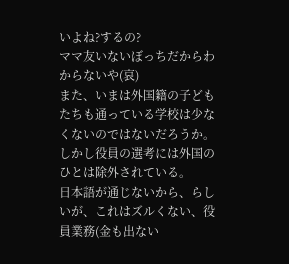いよね?するの?
ママ友いないぼっちだからわからないや(哀)
また、いまは外国籍の子どもたちも通っている学校は少なくないのではないだろうか。
しかし役員の選考には外国のひとは除外されている。
日本語が通じないから、らしいが、これはズルくない、役員業務(金も出ない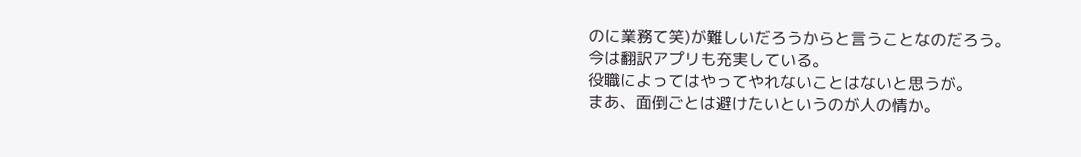のに業務て笑)が難しいだろうからと言うことなのだろう。
今は翻訳アプリも充実している。
役職によってはやってやれないことはないと思うが。
まあ、面倒ごとは避けたいというのが人の情か。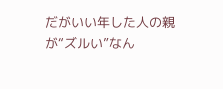だがいい年した人の親が“ズルい”なん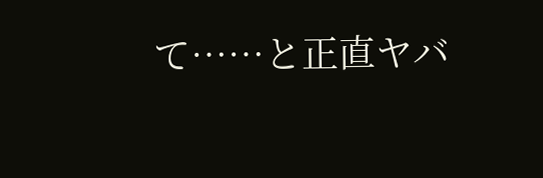て……と正直ヤバ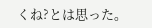くね?とは思った。